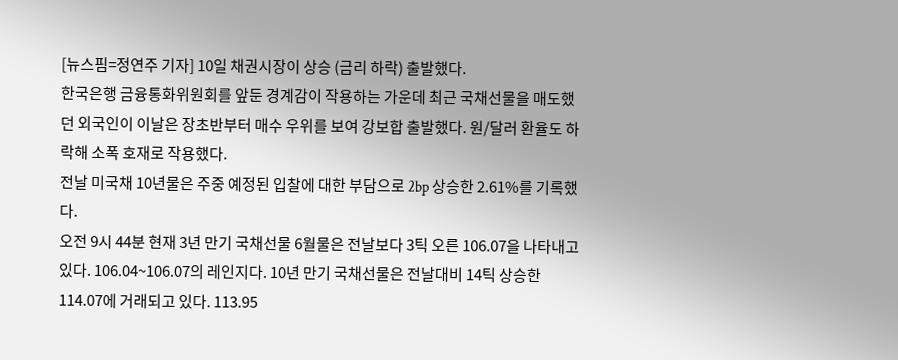[뉴스핌=정연주 기자] 10일 채권시장이 상승 (금리 하락) 출발했다.
한국은행 금융통화위원회를 앞둔 경계감이 작용하는 가운데 최근 국채선물을 매도했던 외국인이 이날은 장초반부터 매수 우위를 보여 강보합 출발했다. 원/달러 환율도 하락해 소폭 호재로 작용했다.
전날 미국채 10년물은 주중 예정된 입찰에 대한 부담으로 2bp 상승한 2.61%를 기록했다.
오전 9시 44분 현재 3년 만기 국채선물 6월물은 전날보다 3틱 오른 106.07을 나타내고 있다. 106.04~106.07의 레인지다. 10년 만기 국채선물은 전날대비 14틱 상승한 114.07에 거래되고 있다. 113.95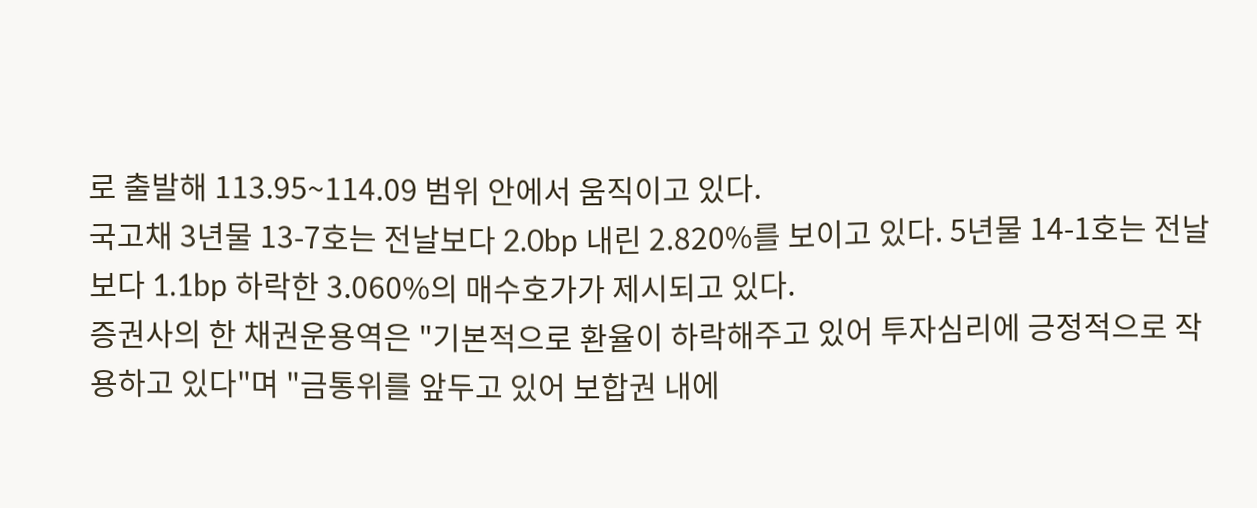로 출발해 113.95~114.09 범위 안에서 움직이고 있다.
국고채 3년물 13-7호는 전날보다 2.0bp 내린 2.820%를 보이고 있다. 5년물 14-1호는 전날보다 1.1bp 하락한 3.060%의 매수호가가 제시되고 있다.
증권사의 한 채권운용역은 "기본적으로 환율이 하락해주고 있어 투자심리에 긍정적으로 작용하고 있다"며 "금통위를 앞두고 있어 보합권 내에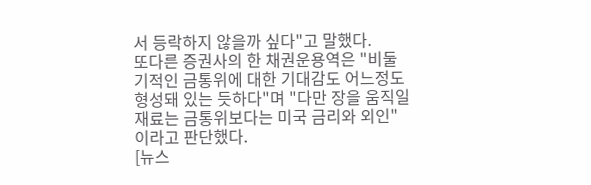서 등락하지 않을까 싶다"고 말했다.
또다른 증권사의 한 채권운용역은 "비둘기적인 금통위에 대한 기대감도 어느정도 형성돼 있는 듯하다"며 "다만 장을 움직일 재료는 금통위보다는 미국 금리와 외인"이라고 판단했다.
[뉴스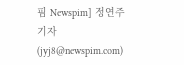핌 Newspim] 정연주 기자 (jyj8@newspim.com)